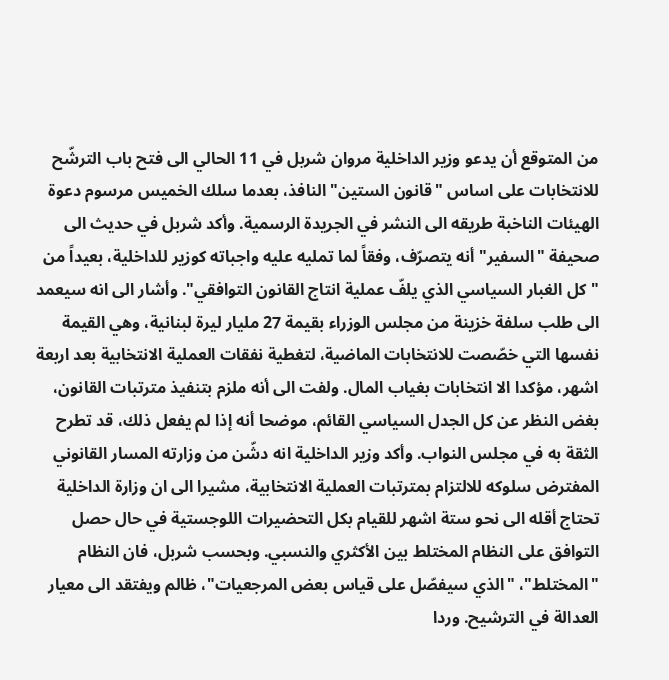من المتوقع أن يدعو وزير الداخلية مروان شربل في 11 الحالي الى فتح باب الترشّح للانتخابات على اساس "قانون الستين" النافذ، بعدما سلك الخميس مرسوم دعوة الهيئات الناخبة طريقه الى النشر في الجريدة الرسمية. وأكد شربل في حديث الى صحيفة "السفير" أنه يتصرّف، وفقاً لما تمليه عليه واجباته كوزير للداخلية، بعيداً من "كل الغبار السياسي الذي يلفّ عملية انتاج القانون التوافقي". وأشار الى انه سيعمد الى طلب سلفة خزينة من مجلس الوزراء بقيمة 27 مليار ليرة لبنانية، وهي القيمة نفسها التي خصّصت للانتخابات الماضية، لتغطية نفقات العملية الانتخابية بعد اربعة اشهر، مؤكدا الا انتخابات بغياب المال. ولفت الى أنه ملزم بتنفيذ مترتبات القانون، بغض النظر عن كل الجدل السياسي القائم، موضحا أنه إذا لم يفعل ذلك، قد تطرح الثقة به في مجلس النواب. وأكد وزير الداخلية انه دشّن من وزارته المسار القانوني المفترض سلوكه للالتزام بمترتبات العملية الانتخابية، مشيرا الى ان وزارة الداخلية تحتاج أقله الى نحو ستة اشهر للقيام بكل التحضيرات اللوجستية في حال حصل التوافق على النظام المختلط بين الأكثري والنسبي. وبحسب شربل، فان النظام "المختلط"، "الذي سيفصّل على قياس بعض المرجعيات"، ظالم ويفتقد الى معيار العدالة في الترشيح. وردا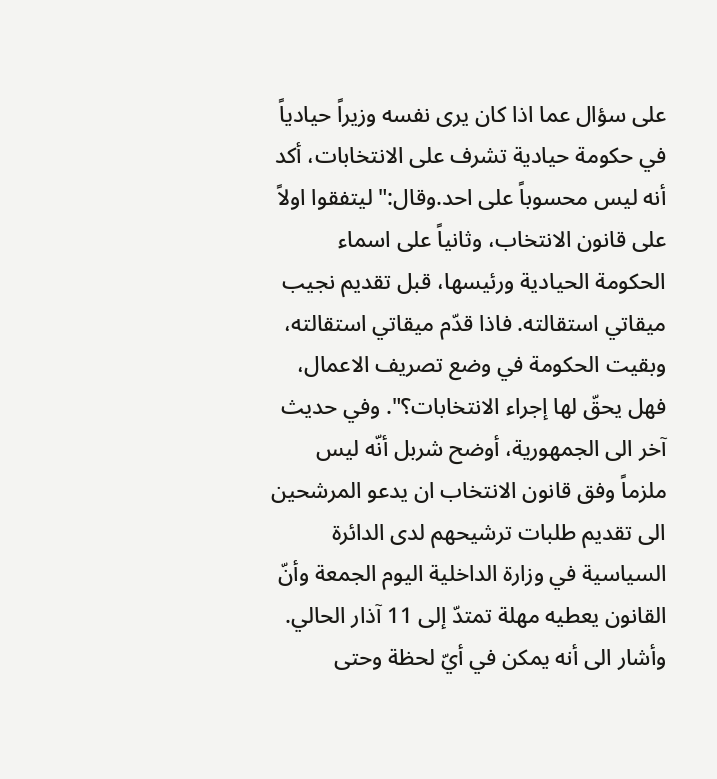على سؤال عما اذا كان يرى نفسه وزيراً حيادياً في حكومة حيادية تشرف على الانتخابات، أكد أنه ليس محسوباً على احد.وقال:" ليتفقوا اولاً على قانون الانتخاب، وثانياً على اسماء الحكومة الحيادية ورئيسها، قبل تقديم نجيب ميقاتي استقالته. فاذا قدّم ميقاتي استقالته، وبقيت الحكومة في وضع تصريف الاعمال، فهل يحقّ لها إجراء الانتخابات؟". وفي حديث آخر الى الجمهورية، أوضح شربل أنّه ليس ملزماً وفق قانون الانتخاب ان يدعو المرشحين الى تقديم طلبات ترشيحهم لدى الدائرة السياسية في وزارة الداخلية اليوم الجمعة وأنّ القانون يعطيه مهلة تمتدّ إلى 11 آذار الحالي. وأشار الى أنه يمكن في أيّ لحظة وحتى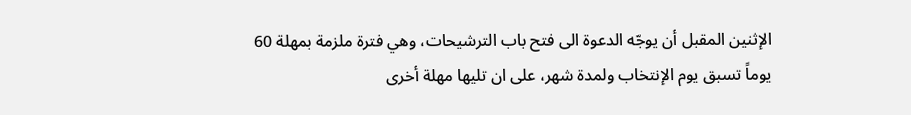الإثنين المقبل أن يوجّه الدعوة الى فتح باب الترشيحات، وهي فترة ملزمة بمهلة 60 يوماً تسبق يوم الإنتخاب ولمدة شهر، على ان تليها مهلة أخرى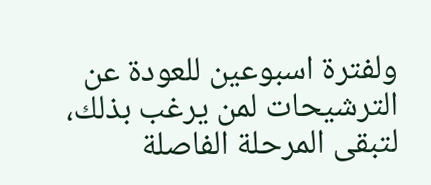ولفترة اسبوعين للعودة عن الترشيحات لمن يرغب بذلك، لتبقى المرحلة الفاصلة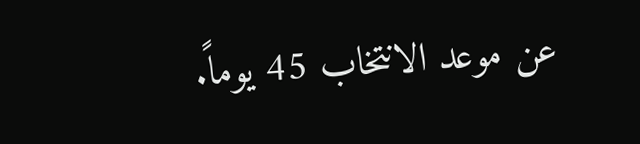عن موعد الانتخاب 45 يوماً.